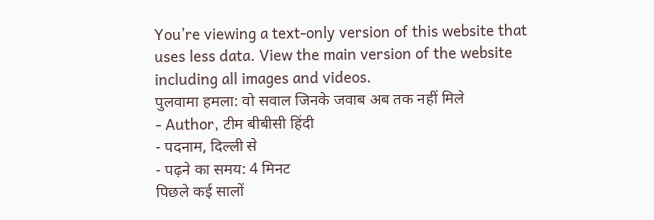You’re viewing a text-only version of this website that uses less data. View the main version of the website including all images and videos.
पुलवामा हमला: वो सवाल जिनके जवाब अब तक नहीं मिले
- Author, टीम बीबीसी हिंदी
- पदनाम, दिल्ली से
- पढ़ने का समय: 4 मिनट
पिछले कई सालों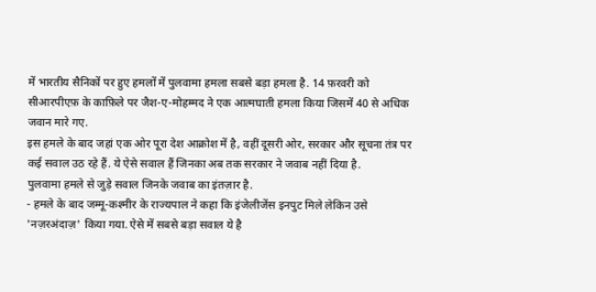में भारतीय सैनिकों पर हुए हमलों में पुलवामा हमला सबसे बड़ा हमला है. 14 फ़रवरी को सीआरपीएफ़ के काफ़िले पर जैश-ए-मोहम्मद ने एक आत्मघाती हमला किया जिसमें 40 से अधिक जवान मारे गए.
इस हमले के बाद जहां एक ओर पूरा देश आक्रोश में है, वहीं दूसरी ओर, सरकार और सूचना तंत्र पर कई सवाल उठ रहे हैं. ये ऐसे सवाल हैं जिनका अब तक सरकार ने जवाब नहीं दिया है.
पुलवामा हमले से जुड़े सवाल जिनके जवाब का इंतज़ार है.
- हमले के बाद जम्मू-कश्मीर के राज्यपाल ने कहा कि इंजेलीजेंस इनपुट मिले लेकिन उसे 'नज़रअंदाज़' किया गया. ऐसे में सबसे बड़ा सवाल ये है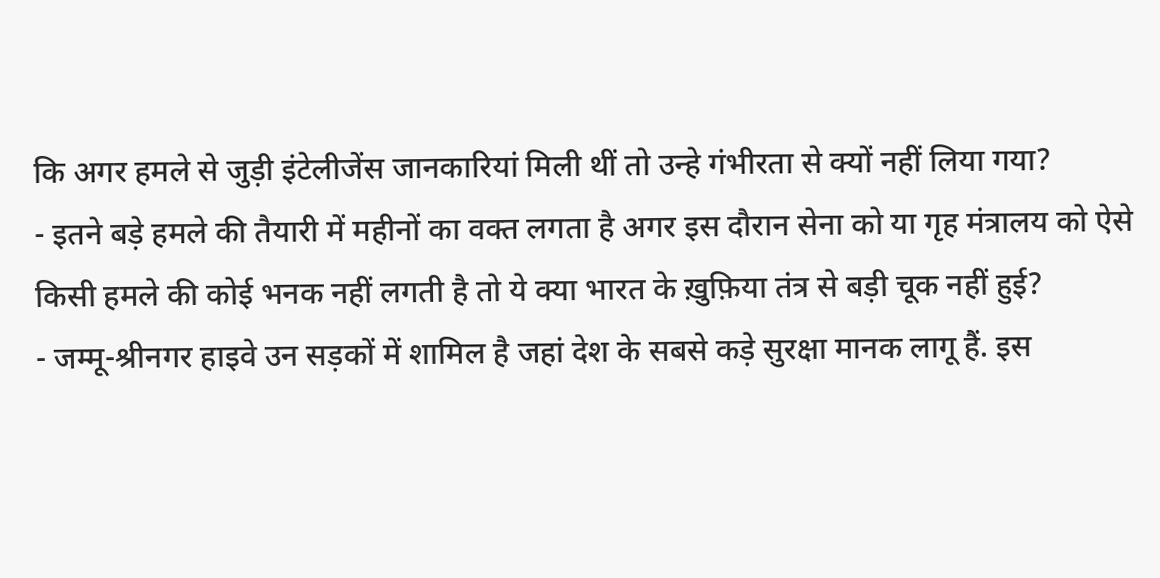कि अगर हमले से जुड़ी इंटेलीजेंस जानकारियां मिली थीं तो उन्हे गंभीरता से क्यों नहीं लिया गया?
- इतने बड़े हमले की तैयारी में महीनों का वक्त लगता है अगर इस दौरान सेना को या गृह मंत्रालय को ऐसे किसी हमले की कोई भनक नहीं लगती है तो ये क्या भारत के ख़ुफ़िया तंत्र से बड़ी चूक नहीं हुई?
- जम्मू-श्रीनगर हाइवे उन सड़कों में शामिल है जहां देश के सबसे कड़े सुरक्षा मानक लागू हैं. इस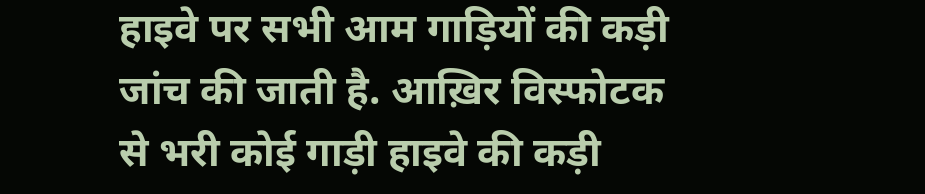हाइवे पर सभी आम गाड़ियों की कड़ी जांच की जाती है. आख़िर विस्फोटक से भरी कोई गाड़ी हाइवे की कड़ी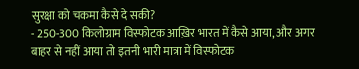सुरक्षा को चकमा कैसे दे सकी?
- 250-300 किलोग्राम विस्फोटक आख़िर भारत में कैसे आया, और अगर बाहर से नहीं आया तो इतनी भारी मात्रा में विस्फोटक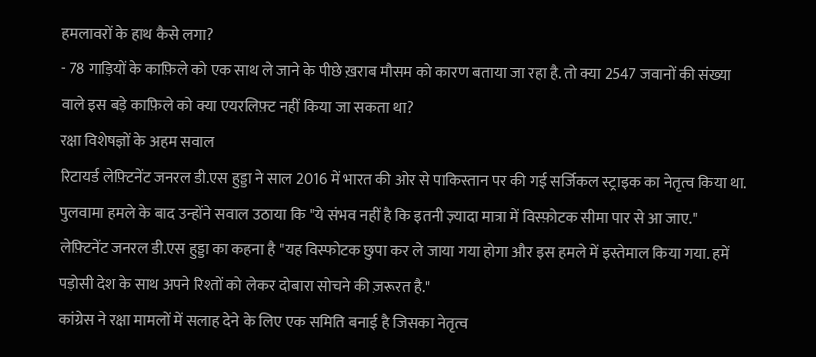हमलावरों के हाथ कैसे लगा?
- 78 गाड़ियों के काफ़िले को एक साथ ले जाने के पीछे ख़राब मौसम को कारण बताया जा रहा है. तो क्या 2547 जवानों की संख्या वाले इस बड़े काफ़िले को क्या एयरलिफ़्ट नहीं किया जा सकता था?
रक्षा विशेषज्ञों के अहम सवाल
रिटायर्ड लेफ़्टिनेंट जनरल डी.एस हुड्डा ने साल 2016 में भारत की ओर से पाकिस्तान पर की गई सर्जिकल स्ट्राइक का नेतृत्व किया था. पुलवामा हमले के बाद उन्होंने सवाल उठाया कि "ये संभव नहीं है कि इतनी ज़्यादा मात्रा में विस्फ़ोटक सीमा पार से आ जाए."
लेफ़्टिनेंट जनरल डी.एस हुड्डा का कहना है "यह विस्फोटक छुपा कर ले जाया गया होगा और इस हमले में इस्तेमाल किया गया. हमें पड़ोसी देश के साथ अपने रिश्तों को लेकर दोबारा सोचने की ज़रूरत है."
कांग्रेस ने रक्षा मामलों में सलाह देने के लिए एक समिति बनाई है जिसका नेतृत्व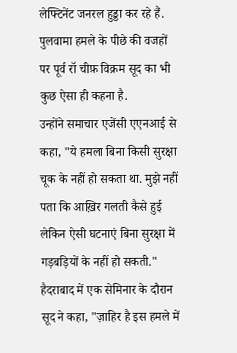लेफ्टिनेंट जनरल हुड्डा कर रहे हैं.
पुलवामा हमले के पीछे की वजहों पर पूर्व रॉ चीफ़ विक्रम सूद का भी कुछ ऐसा ही कहना है.
उन्होंने समाचार एजेंसी एएनआई से कहा, "ये हमला बिना किसी सुरक्षा चूक के नहीं हो सकता था. मुझे नहीं पता कि आख़िर गलती कैसे हुई लेकिन ऐसी घटनाएं बिना सुरक्षा में गड़बड़ियों के नहीं हो सकती."
हैदराबाद में एक सेमिनार के दौरान सूद ने कहा, "ज़ाहिर है इस हमले में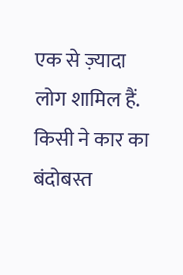एक से ज़्यादा लोग शामिल हैं. किसी ने कार का बंदोबस्त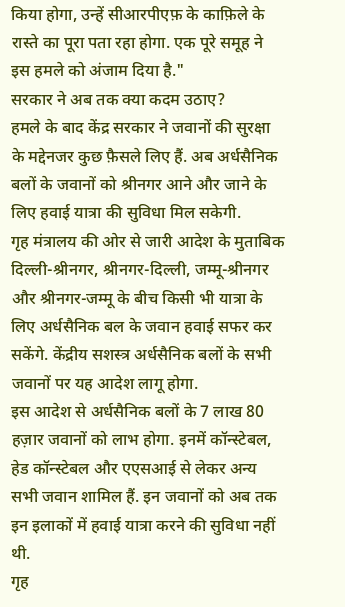किया होगा, उन्हें सीआरपीएफ़ के काफ़िले के रास्ते का पूरा पता रहा होगा. एक पूरे समूह ने इस हमले को अंजाम दिया है."
सरकार ने अब तक क्या कदम उठाए?
हमले के बाद केंद्र सरकार ने जवानों की सुरक्षा के मद्देनजर कुछ फ़ैसले लिए हैं. अब अर्धसैनिक बलों के जवानों को श्रीनगर आने और जाने के लिए हवाई यात्रा की सुविधा मिल सकेगी.
गृह मंत्रालय की ओर से जारी आदेश के मुताबिक दिल्ली-श्रीनगर, श्रीनगर-दिल्ली, जम्मू-श्रीनगर और श्रीनगर-जम्मू के बीच किसी भी यात्रा के लिए अर्धसैनिक बल के जवान हवाई सफर कर सकेंगे. केंद्रीय सशस्त्र अर्धसैनिक बलों के सभी जवानों पर यह आदेश लागू होगा.
इस आदेश से अर्धसैनिक बलों के 7 लाख 80 हज़ार जवानों को लाभ होगा. इनमें कॉन्स्टेबल, हेड कॉन्स्टेबल और एएसआई से लेकर अन्य सभी जवान शामिल हैं. इन जवानों को अब तक इन इलाकों में हवाई यात्रा करने की सुविधा नहीं थी.
गृह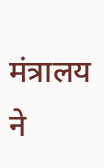मंत्रालय ने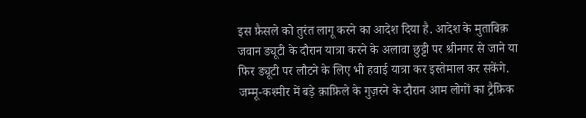इस फ़ैसले को तुरंत लागू करने का आदेश दिया है. आदेश के मुताबिक़ जवान ड्यूटी के दौरान यात्रा करने के अलावा छुट्टी पर श्रीनगर से जाने या फिर ड्यूटी पर लौटने के लिए भी हवाई यात्रा कर इस्तेमाल कर सकेंगे.
जम्मू-कश्मीर में बड़े क़ाफ़िले के गुज़रने के दौरान आम लोगों का ट्रैफ़िक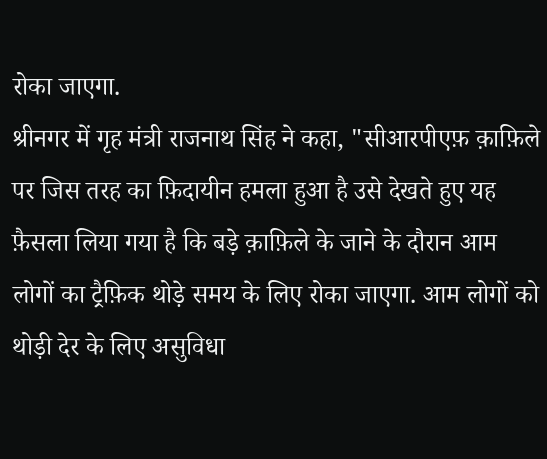रोका जाएगा.
श्रीनगर में गृह मंत्री राजनाथ सिंह ने कहा, "सीआरपीएफ़ क़ाफ़िले पर जिस तरह का फ़िदायीन हमला हुआ है उसे देखते हुए यह फ़ैसला लिया गया है कि बड़े क़ाफ़िले के जाने के दौरान आम लोगों का ट्रैफ़िक थोड़े समय के लिए रोका जाएगा. आम लोगों को थोड़ी देर के लिए असुविधा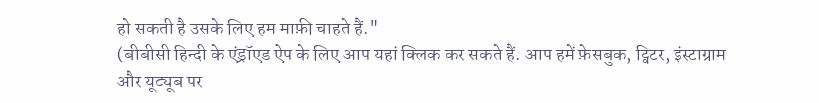हो सकती है उसके लिए हम माफ़ी चाहते हैं."
(बीबीसी हिन्दी के एंड्रॉएड ऐप के लिए आप यहां क्लिक कर सकते हैं. आप हमें फ़ेसबुक, ट्विटर, इंस्टाग्राम और यूट्यूब पर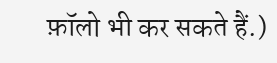फ़ॉलो भी कर सकते हैं.)